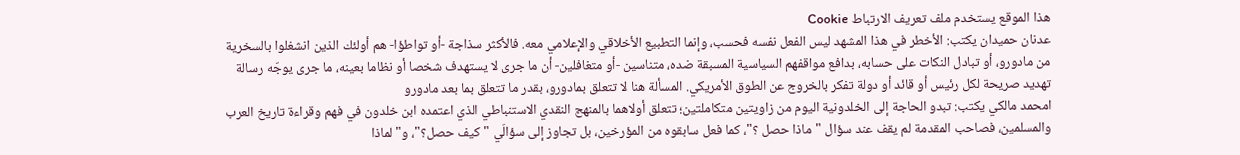هذا الموقع يستخدم ملف تعريف الارتباط Cookie
عدنان حميدان يكتب: الأخطر في هذا المشهد ليس الفعل نفسه فحسب، وإنما التطبيع الأخلاقي والإعلامي معه. فالأكثر سذاجة -أو تواطؤا- هم أولئك الذين انشغلوا بالسخرية من مادورو، أو تبادل النكات على حسابه، بدافع مواقفهم السياسية المسبقة ضده، متناسين -أو متغافلين- أن ما جرى لا يستهدف شخصا أو نظاما بعينه، ما جرى يوجّه رسالة تهديد صريحة لكل رئيس أو قائد أو دولة تفكر بالخروج عن الطوق الأمريكي. المسألة هنا لا تتعلق بمادورو، بقدر ما تتعلق بما بعد مادورو
امحمد مالكي يكتب: تبدو الحاجة إلى الخلدونية اليوم من زاويتين متكاملتين؛ تتعلق أولاهما بالمنهج النقدي الاستنباطي الذي اعتمده ابن خلدون في فهم وقراءة تاريخ العرب والمسلمين، فصاحب المقدمة لم يقف عند سؤال "ماذا حصل ؟"، كما فعل سابقوه من المؤرخين، بل تجاوز إلى سؤالَي "كيف حصل؟"، و"لماذا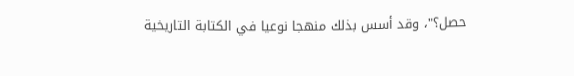حصل؟"، وقد أسس بذلك منهجا نوعيا في الكتابة التاريخية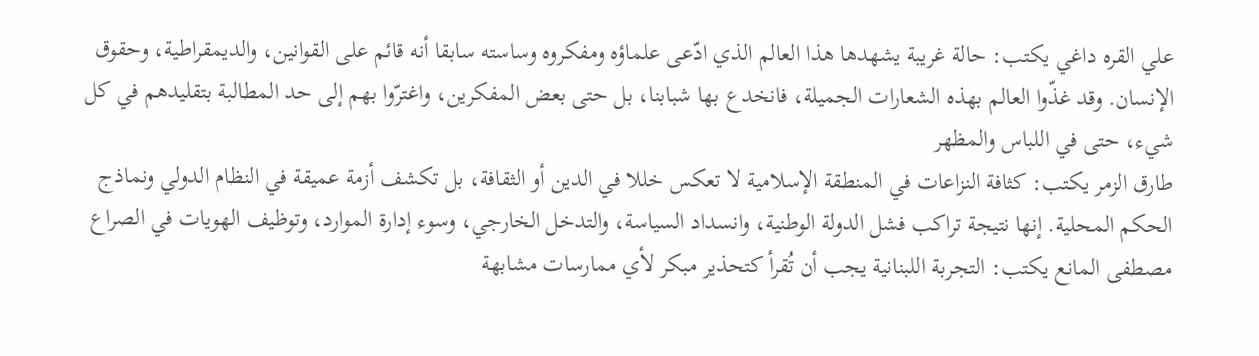علي القره داغي يكتب: حالة غريبة يشهدها هذا العالم الذي ادّعى علماؤه ومفكروه وساسته سابقا أنه قائم على القوانين، والديمقراطية، وحقوق الإنسان. وقد غذّوا العالم بهذه الشعارات الجميلة، فانخدع بها شبابنا، بل حتى بعض المفكرين، واغترّوا بهم إلى حد المطالبة بتقليدهم في كل شيء، حتى في اللباس والمظهر
طارق الزمر يكتب: كثافة النزاعات في المنطقة الإسلامية لا تعكس خللا في الدين أو الثقافة، بل تكشف أزمة عميقة في النظام الدولي ونماذج الحكم المحلية. إنها نتيجة تراكب فشل الدولة الوطنية، وانسداد السياسة، والتدخل الخارجي، وسوء إدارة الموارد، وتوظيف الهويات في الصراع
مصطفى المانع يكتب: التجربة اللبنانية يجب أن تُقرأ كتحذير مبكر لأي ممارسات مشابهة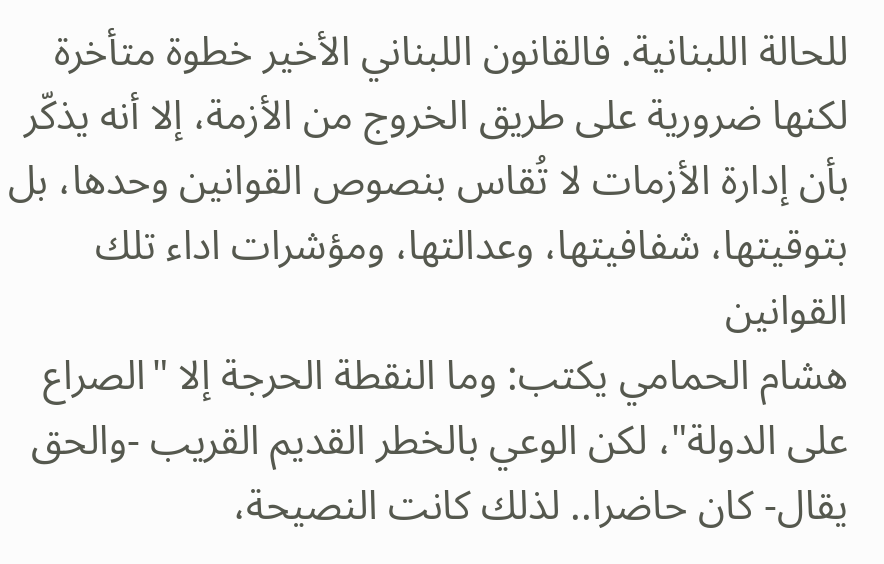للحالة اللبنانية. فالقانون اللبناني الأخير خطوة متأخرة لكنها ضرورية على طريق الخروج من الأزمة، إلا أنه يذكّر بأن إدارة الأزمات لا تُقاس بنصوص القوانين وحدها، بل بتوقيتها، شفافيتها، وعدالتها، ومؤشرات اداء تلك القوانين
هشام الحمامي يكتب: وما النقطة الحرجة إلا "الصراع على الدولة"، لكن الوعي بالخطر القديم القريب -والحق يقال- كان حاضرا.. لذلك كانت النصيحة،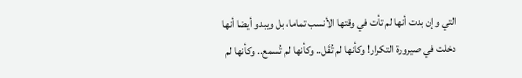التي وإن بدت أنها لم تأت في وقتها الأنسب تماما، بل ويبدو أيضا أنها دخلت في صيرورة التكرار! وكأنها لم تُقَل.. وكأنها لم تُسمع.. وكأنها لم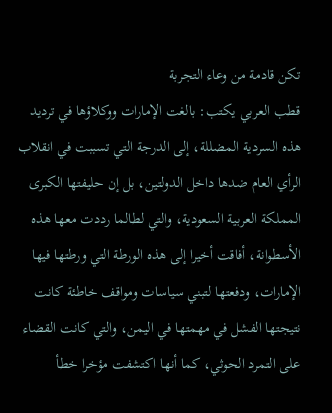تكن قادمة من وعاء التجربة
قطب العربي يكتب: بالغت الإمارات ووكلاؤها في ترديد هذه السردية المضللة، إلى الدرجة التي تسببت في انقلاب الرأي العام ضدها داخل الدولتين، بل إن حليفتها الكبرى المملكة العربية السعودية، والتي لطالما رددت معها هذه الأسطوانة، أفاقت أخيرا إلى هذه الورطة التي ورطتها فيها الإمارات، ودفعتها لتبني سياسات ومواقف خاطئة كانت نتيجتها الفشل في مهمتها في اليمن، والتي كانت القضاء على التمرد الحوثي، كما أنها اكتشفت مؤخرا خطأ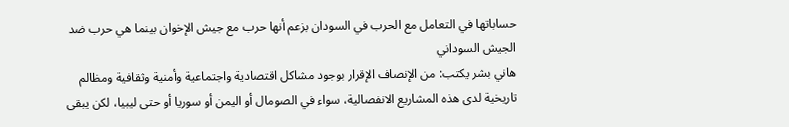حساباتها في التعامل مع الحرب في السودان بزعم أنها حرب مع جيش الإخوان بينما هي حرب ضد الجيش السوداني
هاني بشر يكتب: من الإنصاف الإقرار بوجود مشاكل اقتصادية واجتماعية وأمنية وثقافية ومظالم تاريخية لدى هذه المشاريع الانفصالية، سواء في الصومال أو اليمن أو سوريا أو حتى ليبيا، لكن يبقى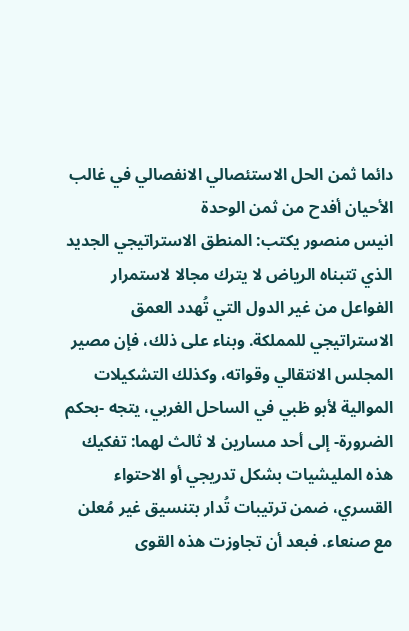دائما ثمن الحل الاستئصالي الانفصالي في غالب الأحيان أفدح من ثمن الوحدة
انيس منصور يكتب: المنطق الاستراتيجي الجديد الذي تتبناه الرياض لا يترك مجالا لاستمرار الفواعل من غير الدول التي تُهدد العمق الاستراتيجي للمملكة. وبناء على ذلك، فإن مصير المجلس الانتقالي وقواته، وكذلك التشكيلات الموالية لأبو ظبي في الساحل الغربي، يتجه -بحكم الضرورة- إلى أحد مسارين لا ثالث لهما: تفكيك هذه المليشيات بشكل تدريجي أو الاحتواء القسري، ضمن ترتيبات تُدار بتنسيق غير مُعلن مع صنعاء. فبعد أن تجاوزت هذه القوى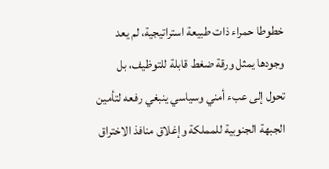خطوطا حمراء ذات طبيعة استراتيجية، لم يعد وجودها يمثل ورقة ضغط قابلة للتوظيف، بل تحول إلى عبء أمني وسياسي ينبغي رفعه لتأمين الجبهة الجنوبية للمملكة وإغلاق منافذ الاختراق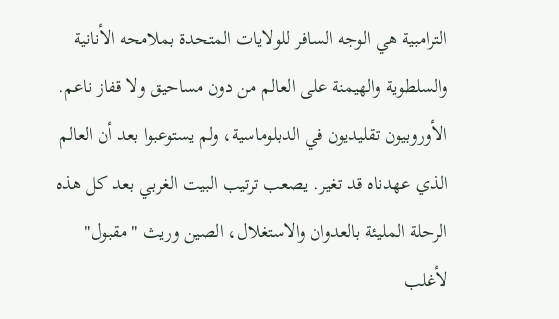الترامبية هي الوجه السافر للولايات المتحدة بملامحه الأنانية والسلطوية والهيمنة على العالم من دون مساحيق ولا قفاز ناعم. الأوروبيون تقليديون في الدبلوماسية، ولم يستوعبوا بعد أن العالم الذي عهدناه قد تغير. يصعب ترتيب البيت الغربي بعد كل هذه الرحلة المليئة بالعدوان والاستغلال، الصين وريث "مقبول" لأغلب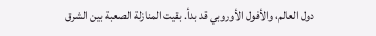دول العالم، والأفول الأوروبي قد بدأ. بقيت المنازلة الصعبة بين الشرق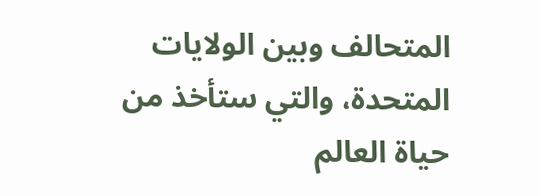المتحالف وبين الولايات المتحدة، والتي ستأخذ من حياة العالم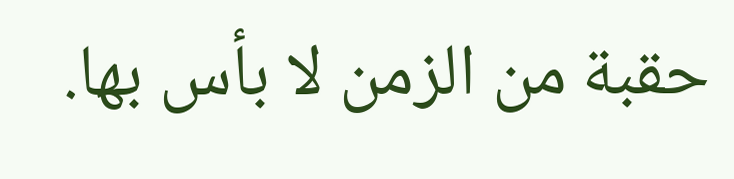حقبة من الزمن لا بأس بها.